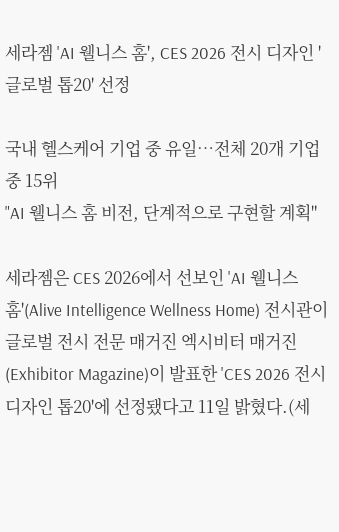세라젬 'AI 웰니스 홈', CES 2026 전시 디자인 '글로벌 톱20' 선정

국내 헬스케어 기업 중 유일…전체 20개 기업 중 15위
"AI 웰니스 홈 비전, 단계적으로 구현할 계획"

세라젬은 CES 2026에서 선보인 'AI 웰니스 홈'(Alive Intelligence Wellness Home) 전시관이 글로벌 전시 전문 매거진 엑시비터 매거진(Exhibitor Magazine)이 발표한 'CES 2026 전시 디자인 톱20'에 선정됐다고 11일 밝혔다.(세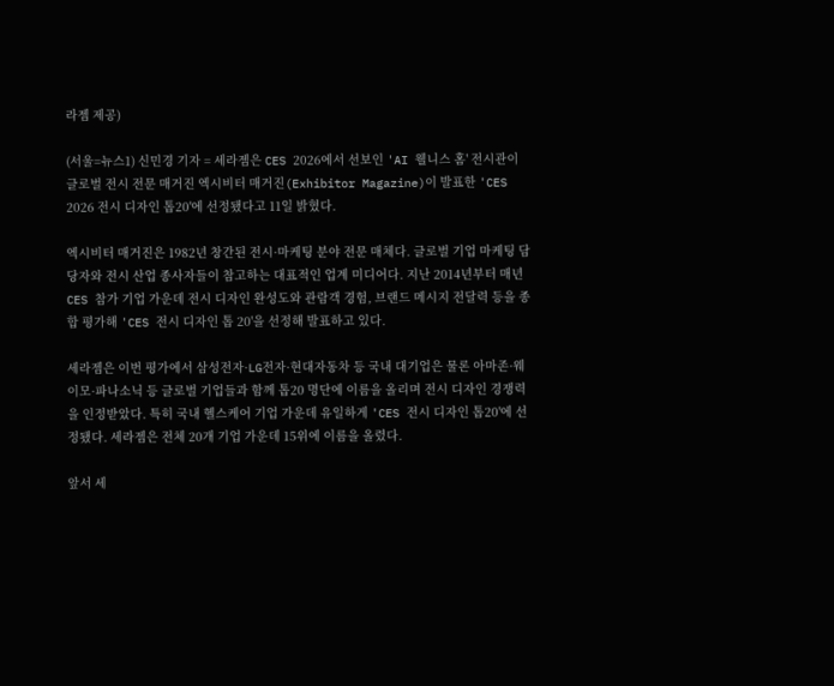라젬 제공)

(서울=뉴스1) 신민경 기자 = 세라젬은 CES 2026에서 선보인 'AI 웰니스 홈' 전시관이 글로벌 전시 전문 매거진 엑시비터 매거진(Exhibitor Magazine)이 발표한 'CES 2026 전시 디자인 톱20'에 선정됐다고 11일 밝혔다.

엑시비터 매거진은 1982년 창간된 전시·마케팅 분야 전문 매체다. 글로벌 기업 마케팅 담당자와 전시 산업 종사자들이 참고하는 대표적인 업계 미디어다. 지난 2014년부터 매년 CES 참가 기업 가운데 전시 디자인 완성도와 관람객 경험, 브랜드 메시지 전달력 등을 종합 평가해 'CES 전시 디자인 톱 20'을 선정해 발표하고 있다.

세라젬은 이번 평가에서 삼성전자·LG전자·현대자동차 등 국내 대기업은 물론 아마존·웨이모·파나소닉 등 글로벌 기업들과 함께 톱20 명단에 이름을 올리며 전시 디자인 경쟁력을 인정받았다. 특히 국내 헬스케어 기업 가운데 유일하게 'CES 전시 디자인 톱20'에 선정됐다. 세라젬은 전체 20개 기업 가운데 15위에 이름을 올렸다.

앞서 세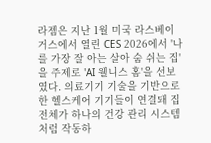라젬은 지난 1월 미국 라스베이거스에서 열린 CES 2026에서 '나를 가장 잘 아는 살아 숨 쉬는 집'을 주제로 'AI 웰니스 홈'을 선보였다. 의료기기 기술을 기반으로 한 헬스케어 기기들이 연결돼 집 전체가 하나의 건강 관리 시스템처럼 작동하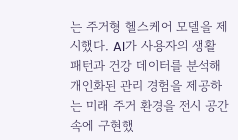는 주거형 헬스케어 모델을 제시했다. AI가 사용자의 생활 패턴과 건강 데이터를 분석해 개인화된 관리 경험을 제공하는 미래 주거 환경을 전시 공간 속에 구현했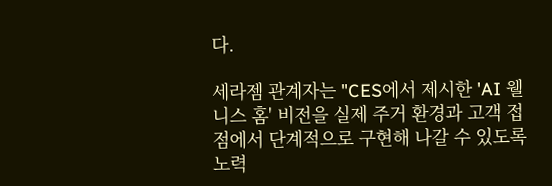다.

세라젬 관계자는 "CES에서 제시한 'AI 웰니스 홈' 비전을 실제 주거 환경과 고객 접점에서 단계적으로 구현해 나갈 수 있도록 노력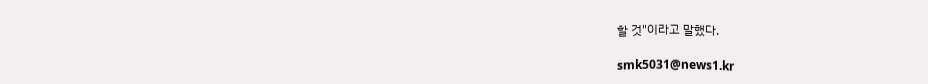할 것"이라고 말했다.

smk5031@news1.kr